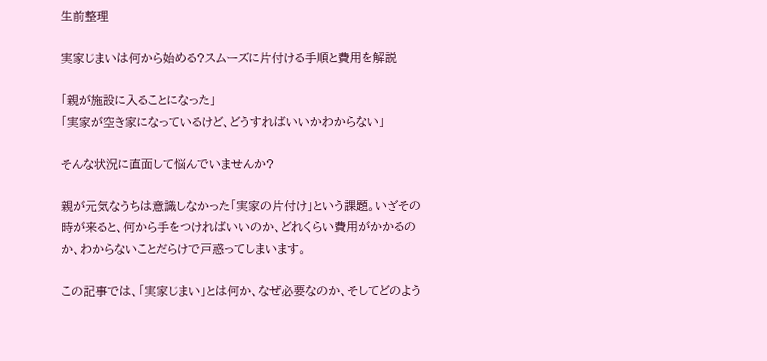生前整理

実家じまいは何から始める?スムーズに片付ける手順と費用を解説

「親が施設に入ることになった」
「実家が空き家になっているけど、どうすればいいかわからない」

そんな状況に直面して悩んでいませんか?

親が元気なうちは意識しなかった「実家の片付け」という課題。いざその時が来ると、何から手をつければいいのか、どれくらい費用がかかるのか、わからないことだらけで戸惑ってしまいます。

この記事では、「実家じまい」とは何か、なぜ必要なのか、そしてどのよう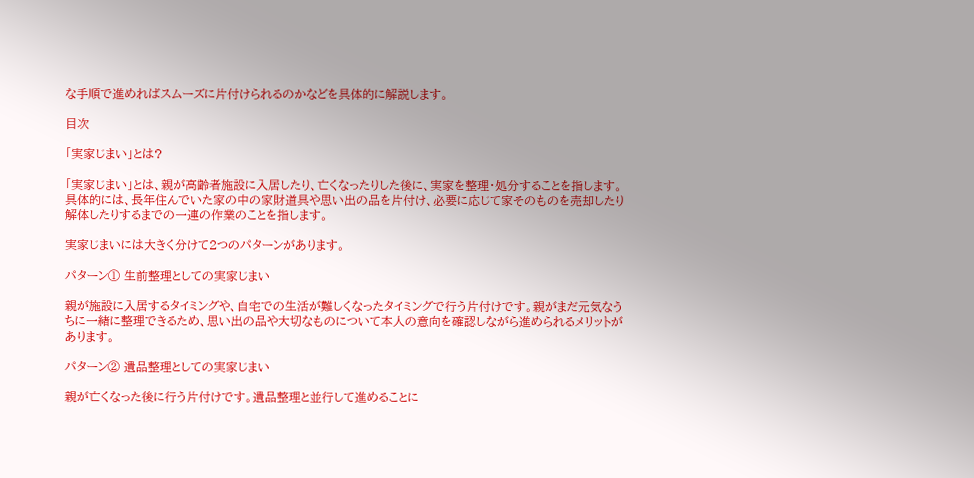な手順で進めればスムーズに片付けられるのかなどを具体的に解説します。

目次

「実家じまい」とは?

「実家じまい」とは、親が高齢者施設に入居したり、亡くなったりした後に、実家を整理・処分することを指します。具体的には、長年住んでいた家の中の家財道具や思い出の品を片付け、必要に応じて家そのものを売却したり解体したりするまでの一連の作業のことを指します。

実家じまいには大きく分けて2つのパターンがあります。

パターン① 生前整理としての実家じまい

親が施設に入居するタイミングや、自宅での生活が難しくなったタイミングで行う片付けです。親がまだ元気なうちに一緒に整理できるため、思い出の品や大切なものについて本人の意向を確認しながら進められるメリットがあります。

パターン② 遺品整理としての実家じまい

親が亡くなった後に行う片付けです。遺品整理と並行して進めることに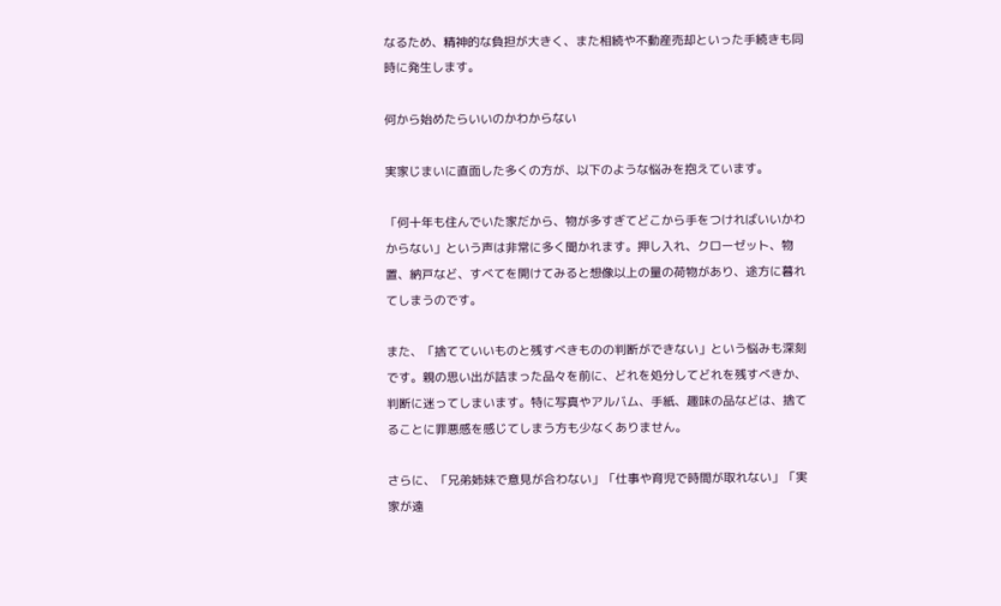なるため、精神的な負担が大きく、また相続や不動産売却といった手続きも同時に発生します。

何から始めたらいいのかわからない

実家じまいに直面した多くの方が、以下のような悩みを抱えています。

「何十年も住んでいた家だから、物が多すぎてどこから手をつければいいかわからない」という声は非常に多く聞かれます。押し入れ、クローゼット、物置、納戸など、すべてを開けてみると想像以上の量の荷物があり、途方に暮れてしまうのです。

また、「捨てていいものと残すべきものの判断ができない」という悩みも深刻です。親の思い出が詰まった品々を前に、どれを処分してどれを残すべきか、判断に迷ってしまいます。特に写真やアルバム、手紙、趣味の品などは、捨てることに罪悪感を感じてしまう方も少なくありません。

さらに、「兄弟姉妹で意見が合わない」「仕事や育児で時間が取れない」「実家が遠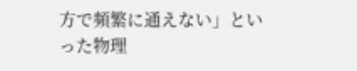方で頻繁に通えない」といった物理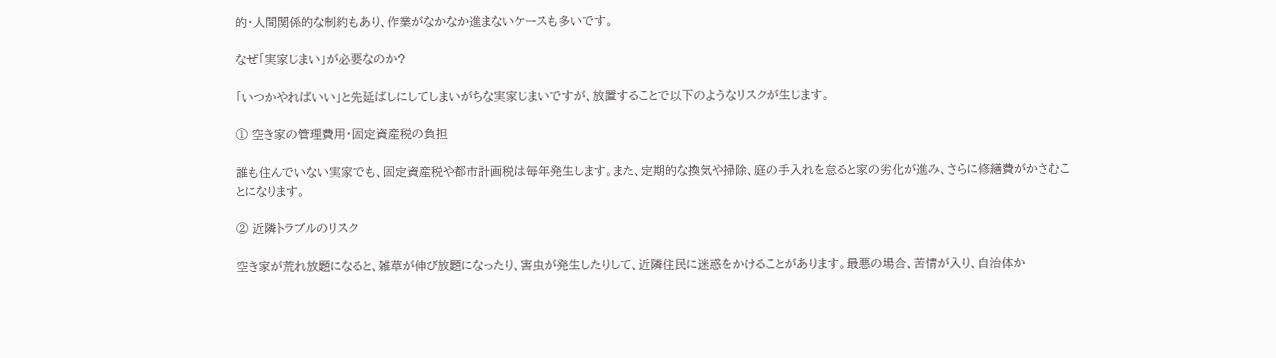的・人間関係的な制約もあり、作業がなかなか進まないケースも多いです。

なぜ「実家じまい」が必要なのか?

「いつかやればいい」と先延ばしにしてしまいがちな実家じまいですが、放置することで以下のようなリスクが生じます。

① 空き家の管理費用・固定資産税の負担

誰も住んでいない実家でも、固定資産税や都市計画税は毎年発生します。また、定期的な換気や掃除、庭の手入れを怠ると家の劣化が進み、さらに修繕費がかさむことになります。

② 近隣トラブルのリスク

空き家が荒れ放題になると、雑草が伸び放題になったり、害虫が発生したりして、近隣住民に迷惑をかけることがあります。最悪の場合、苦情が入り、自治体か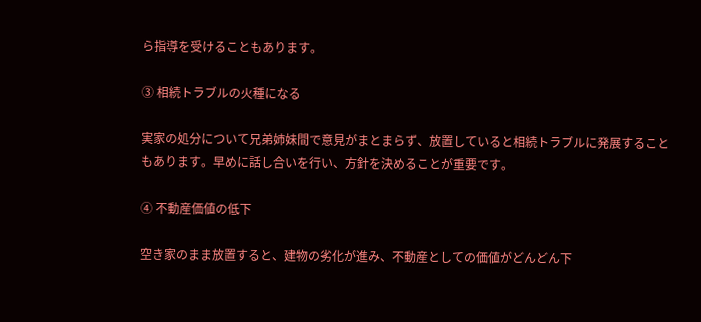ら指導を受けることもあります。

③ 相続トラブルの火種になる

実家の処分について兄弟姉妹間で意見がまとまらず、放置していると相続トラブルに発展することもあります。早めに話し合いを行い、方針を決めることが重要です。

④ 不動産価値の低下

空き家のまま放置すると、建物の劣化が進み、不動産としての価値がどんどん下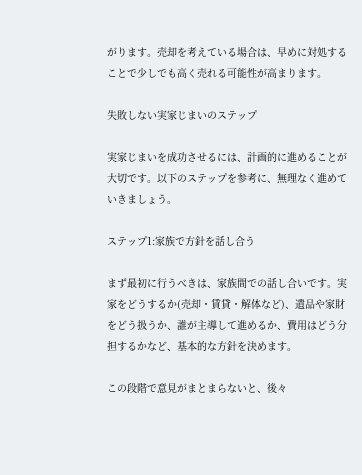がります。売却を考えている場合は、早めに対処することで少しでも高く売れる可能性が高まります。

失敗しない実家じまいのステップ

実家じまいを成功させるには、計画的に進めることが大切です。以下のステップを参考に、無理なく進めていきましょう。

ステップ1:家族で方針を話し合う

まず最初に行うべきは、家族間での話し合いです。実家をどうするか(売却・賃貸・解体など)、遺品や家財をどう扱うか、誰が主導して進めるか、費用はどう分担するかなど、基本的な方針を決めます。

この段階で意見がまとまらないと、後々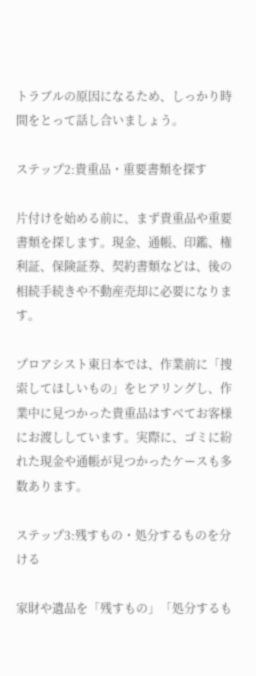トラブルの原因になるため、しっかり時間をとって話し合いましょう。

ステップ2:貴重品・重要書類を探す

片付けを始める前に、まず貴重品や重要書類を探します。現金、通帳、印鑑、権利証、保険証券、契約書類などは、後の相続手続きや不動産売却に必要になります。

プロアシスト東日本では、作業前に「捜索してほしいもの」をヒアリングし、作業中に見つかった貴重品はすべてお客様にお渡ししています。実際に、ゴミに紛れた現金や通帳が見つかったケースも多数あります。

ステップ3:残すもの・処分するものを分ける

家財や遺品を「残すもの」「処分するも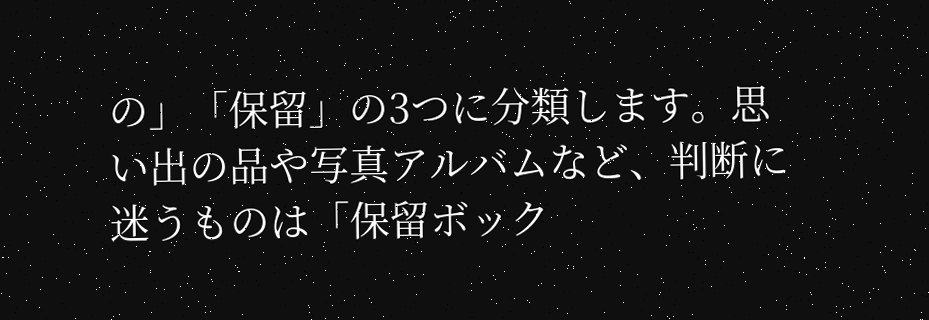の」「保留」の3つに分類します。思い出の品や写真アルバムなど、判断に迷うものは「保留ボック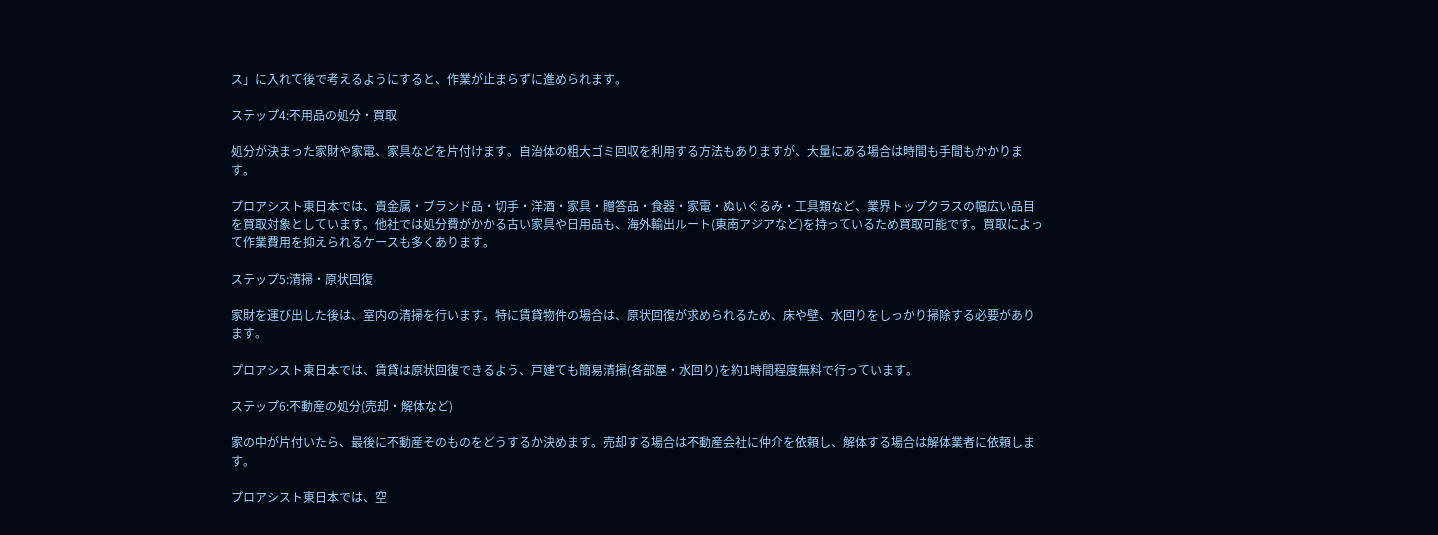ス」に入れて後で考えるようにすると、作業が止まらずに進められます。

ステップ4:不用品の処分・買取

処分が決まった家財や家電、家具などを片付けます。自治体の粗大ゴミ回収を利用する方法もありますが、大量にある場合は時間も手間もかかります。

プロアシスト東日本では、貴金属・ブランド品・切手・洋酒・家具・贈答品・食器・家電・ぬいぐるみ・工具類など、業界トップクラスの幅広い品目を買取対象としています。他社では処分費がかかる古い家具や日用品も、海外輸出ルート(東南アジアなど)を持っているため買取可能です。買取によって作業費用を抑えられるケースも多くあります。

ステップ5:清掃・原状回復

家財を運び出した後は、室内の清掃を行います。特に賃貸物件の場合は、原状回復が求められるため、床や壁、水回りをしっかり掃除する必要があります。

プロアシスト東日本では、賃貸は原状回復できるよう、戸建ても簡易清掃(各部屋・水回り)を約1時間程度無料で行っています。

ステップ6:不動産の処分(売却・解体など)

家の中が片付いたら、最後に不動産そのものをどうするか決めます。売却する場合は不動産会社に仲介を依頼し、解体する場合は解体業者に依頼します。

プロアシスト東日本では、空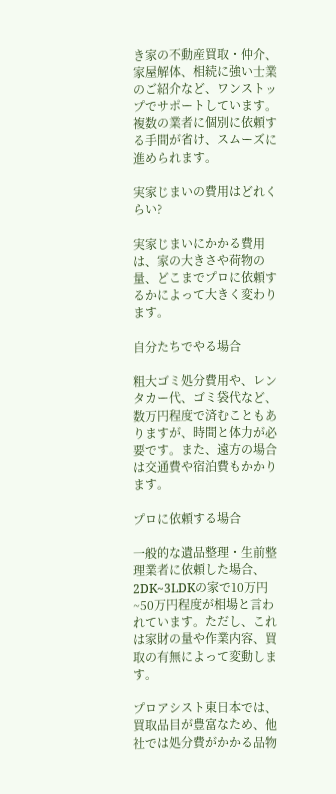き家の不動産買取・仲介、家屋解体、相続に強い士業のご紹介など、ワンストップでサポートしています。複数の業者に個別に依頼する手間が省け、スムーズに進められます。

実家じまいの費用はどれくらい?

実家じまいにかかる費用は、家の大きさや荷物の量、どこまでプロに依頼するかによって大きく変わります。

自分たちでやる場合

粗大ゴミ処分費用や、レンタカー代、ゴミ袋代など、数万円程度で済むこともありますが、時間と体力が必要です。また、遠方の場合は交通費や宿泊費もかかります。

プロに依頼する場合

一般的な遺品整理・生前整理業者に依頼した場合、2DK~3LDKの家で10万円~50万円程度が相場と言われています。ただし、これは家財の量や作業内容、買取の有無によって変動します。

プロアシスト東日本では、買取品目が豊富なため、他社では処分費がかかる品物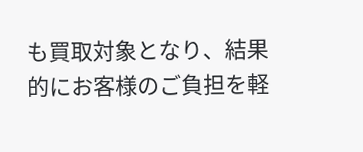も買取対象となり、結果的にお客様のご負担を軽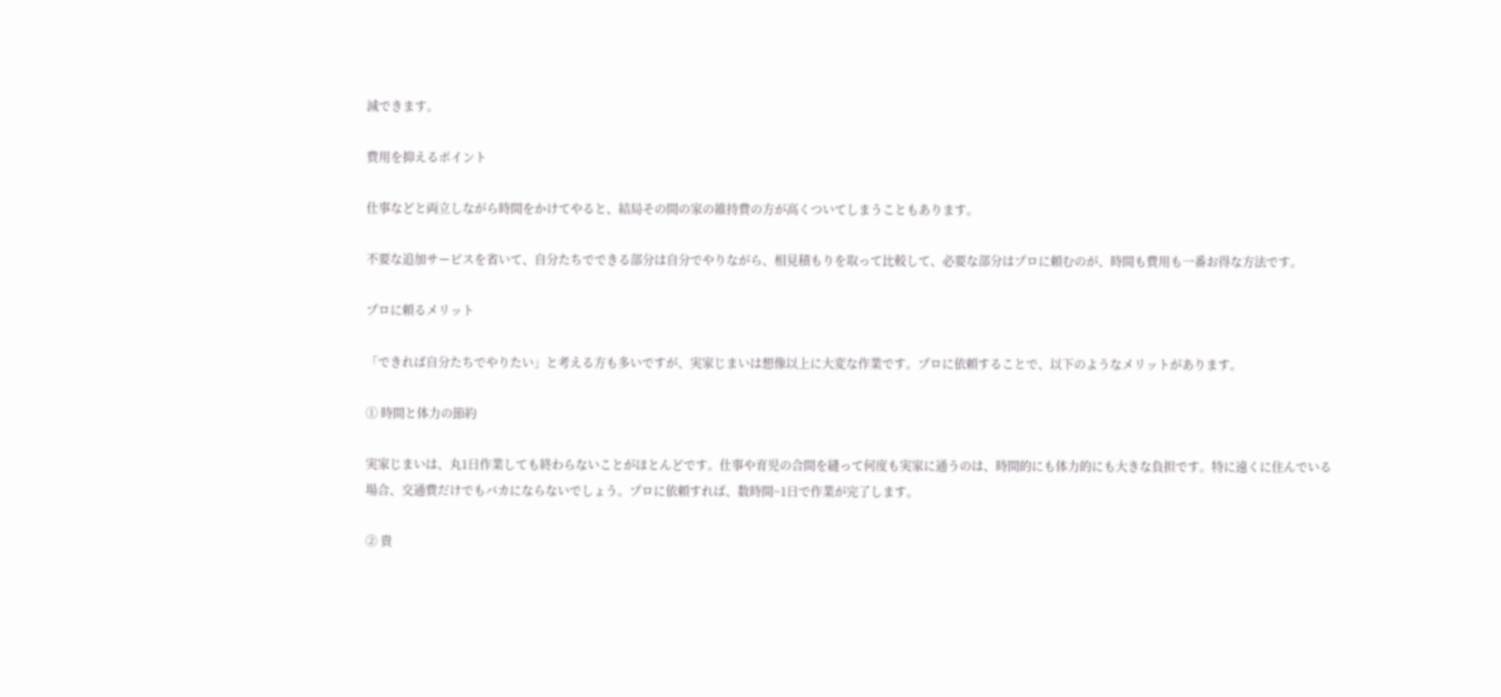減できます。

費用を抑えるポイント

仕事などと両立しながら時間をかけてやると、結局その間の家の維持費の方が高くついてしまうこともあります。

不要な追加サービスを省いて、自分たちでできる部分は自分でやりながら、相見積もりを取って比較して、必要な部分はプロに頼むのが、時間も費用も一番お得な方法です。

プロに頼るメリット

「できれば自分たちでやりたい」と考える方も多いですが、実家じまいは想像以上に大変な作業です。プロに依頼することで、以下のようなメリットがあります。

① 時間と体力の節約

実家じまいは、丸1日作業しても終わらないことがほとんどです。仕事や育児の合間を縫って何度も実家に通うのは、時間的にも体力的にも大きな負担です。特に遠くに住んでいる場合、交通費だけでもバカにならないでしょう。プロに依頼すれば、数時間~1日で作業が完了します。

② 貴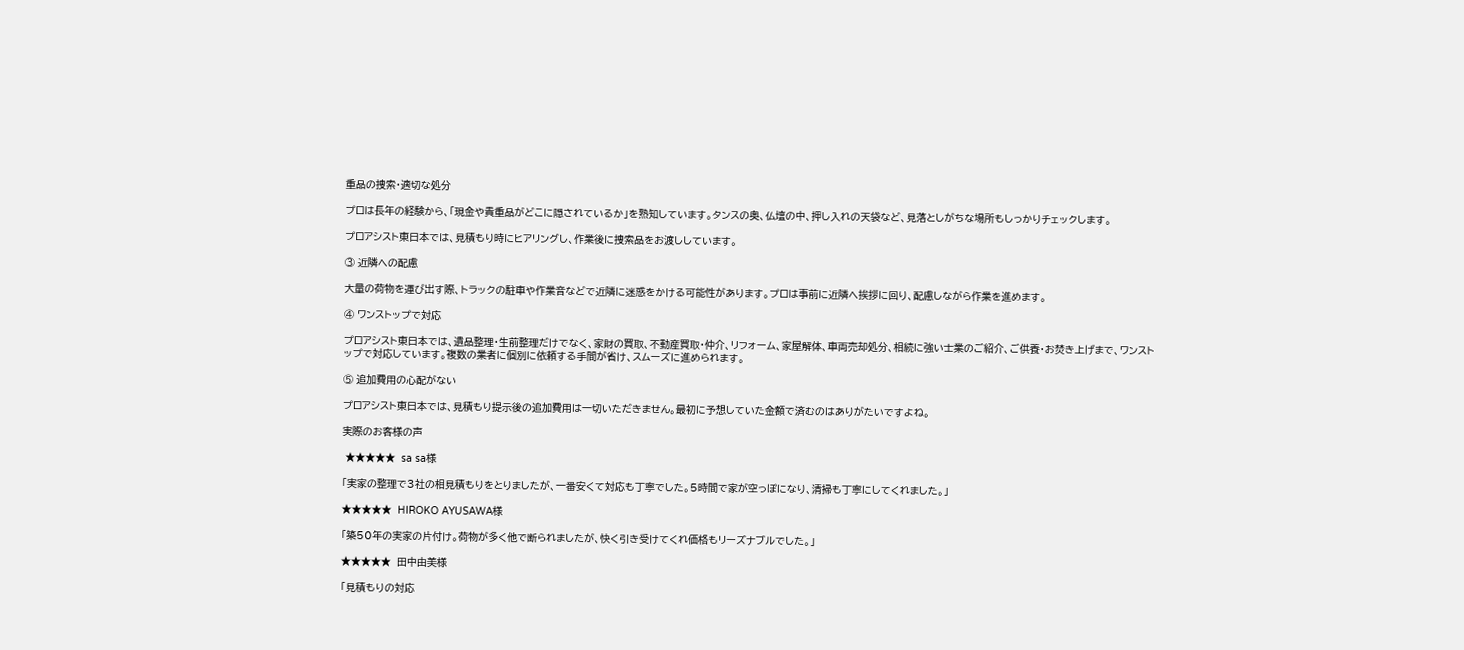重品の捜索・適切な処分

プロは長年の経験から、「現金や貴重品がどこに隠されているか」を熟知しています。タンスの奥、仏壇の中、押し入れの天袋など、見落としがちな場所もしっかりチェックします。

プロアシスト東日本では、見積もり時にヒアリングし、作業後に捜索品をお渡ししています。

③ 近隣への配慮

大量の荷物を運び出す際、トラックの駐車や作業音などで近隣に迷惑をかける可能性があります。プロは事前に近隣へ挨拶に回り、配慮しながら作業を進めます。

④ ワンストップで対応

プロアシスト東日本では、遺品整理・生前整理だけでなく、家財の買取、不動産買取・仲介、リフォーム、家屋解体、車両売却処分、相続に強い士業のご紹介、ご供養・お焚き上げまで、ワンストップで対応しています。複数の業者に個別に依頼する手間が省け、スムーズに進められます。

⑤ 追加費用の心配がない

プロアシスト東日本では、見積もり提示後の追加費用は一切いただきません。最初に予想していた金額で済むのはありがたいですよね。

実際のお客様の声

 ★★★★★  sa sa様

「実家の整理で3社の相見積もりをとりましたが、一番安くて対応も丁寧でした。5時間で家が空っぽになり、清掃も丁寧にしてくれました。」

★★★★★  HIROKO AYUSAWA様

「築50年の実家の片付け。荷物が多く他で断られましたが、快く引き受けてくれ価格もリーズナブルでした。」

★★★★★  田中由美様

「見積もりの対応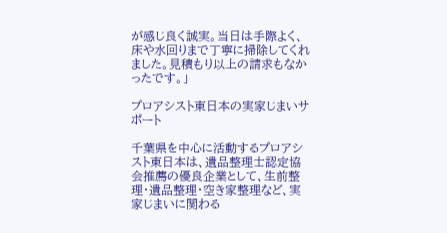が感じ良く誠実。当日は手際よく、床や水回りまで丁寧に掃除してくれました。見積もり以上の請求もなかったです。」

プロアシスト東日本の実家じまいサポート

千葉県を中心に活動するプロアシスト東日本は、遺品整理士認定協会推薦の優良企業として、生前整理・遺品整理・空き家整理など、実家じまいに関わる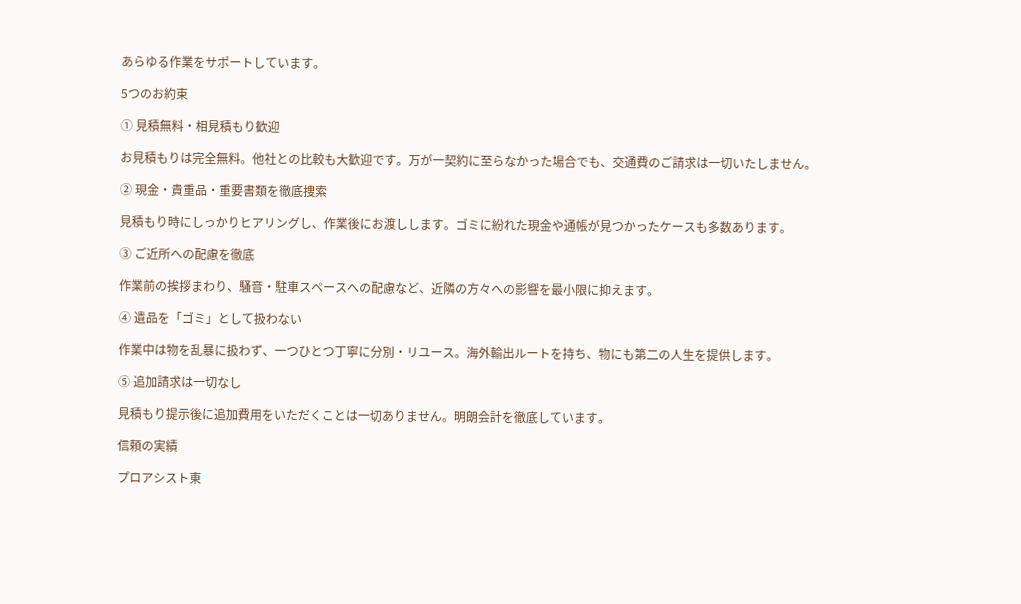あらゆる作業をサポートしています。

5つのお約束

① 見積無料・相見積もり歓迎

お見積もりは完全無料。他社との比較も大歓迎です。万が一契約に至らなかった場合でも、交通費のご請求は一切いたしません。

② 現金・貴重品・重要書類を徹底捜索

見積もり時にしっかりヒアリングし、作業後にお渡しします。ゴミに紛れた現金や通帳が見つかったケースも多数あります。

③ ご近所への配慮を徹底

作業前の挨拶まわり、騒音・駐車スペースへの配慮など、近隣の方々への影響を最小限に抑えます。

④ 遺品を「ゴミ」として扱わない

作業中は物を乱暴に扱わず、一つひとつ丁寧に分別・リユース。海外輸出ルートを持ち、物にも第二の人生を提供します。

⑤ 追加請求は一切なし

見積もり提示後に追加費用をいただくことは一切ありません。明朗会計を徹底しています。

信頼の実績

プロアシスト東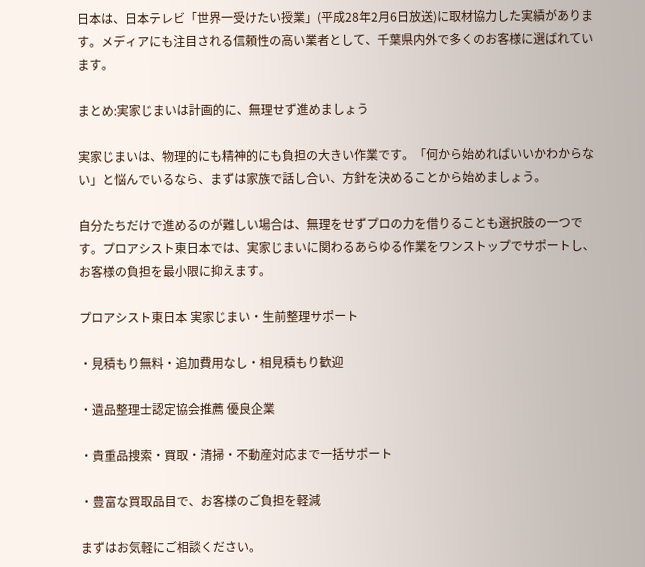日本は、日本テレビ「世界一受けたい授業」(平成28年2月6日放送)に取材協力した実績があります。メディアにも注目される信頼性の高い業者として、千葉県内外で多くのお客様に選ばれています。

まとめ:実家じまいは計画的に、無理せず進めましょう

実家じまいは、物理的にも精神的にも負担の大きい作業です。「何から始めればいいかわからない」と悩んでいるなら、まずは家族で話し合い、方針を決めることから始めましょう。

自分たちだけで進めるのが難しい場合は、無理をせずプロの力を借りることも選択肢の一つです。プロアシスト東日本では、実家じまいに関わるあらゆる作業をワンストップでサポートし、お客様の負担を最小限に抑えます。

プロアシスト東日本 実家じまい・生前整理サポート

・見積もり無料・追加費用なし・相見積もり歓迎

・遺品整理士認定協会推薦 優良企業

・貴重品捜索・買取・清掃・不動産対応まで一括サポート

・豊富な買取品目で、お客様のご負担を軽減

まずはお気軽にご相談ください。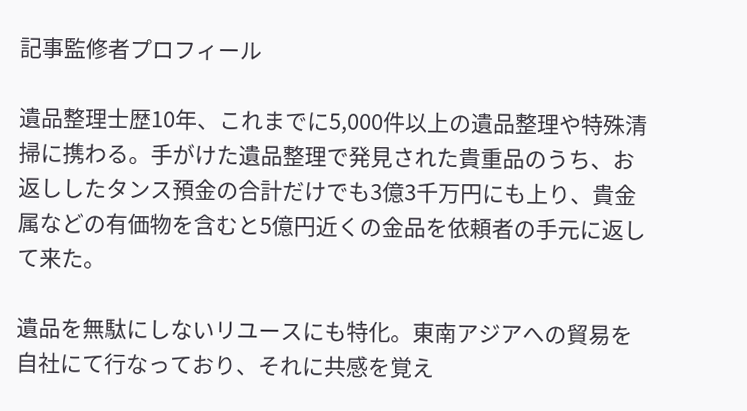記事監修者プロフィール

遺品整理士歴10年、これまでに5,000件以上の遺品整理や特殊清掃に携わる。手がけた遺品整理で発見された貴重品のうち、お返ししたタンス預金の合計だけでも3億3千万円にも上り、貴金属などの有価物を含むと5億円近くの金品を依頼者の手元に返して来た。

遺品を無駄にしないリユースにも特化。東南アジアへの貿易を自社にて行なっており、それに共感を覚え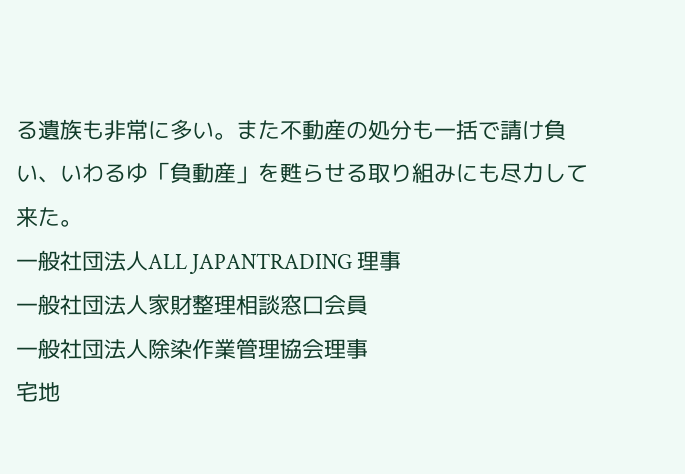る遺族も非常に多い。また不動産の処分も一括で請け負い、いわるゆ「負動産」を甦らせる取り組みにも尽力して来た。
一般社団法人ALL JAPANTRADING 理事
一般社団法人家財整理相談窓口会員
一般社団法人除染作業管理協会理事
宅地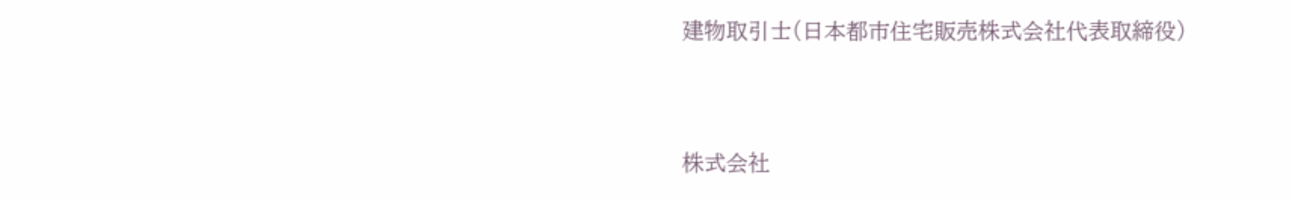建物取引士(日本都市住宅販売株式会社代表取締役)


株式会社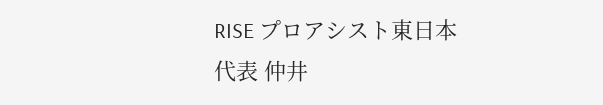RISE プロアシスト東日本
代表 仲井